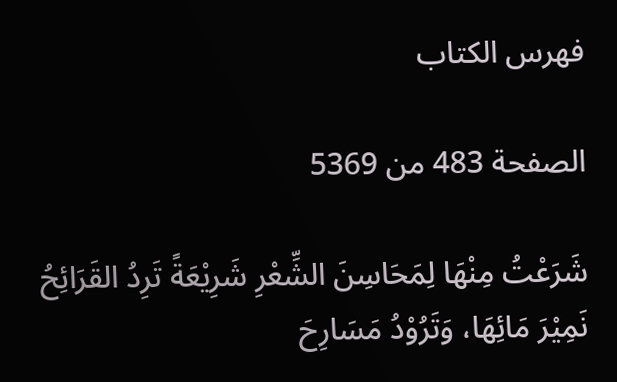فهرس الكتاب

الصفحة 483 من 5369

شَرَعْتُ مِنْهَا لِمَحَاسِنَ الشِّعْرِ شَرِيْعَةً تَرِدُ القَرَائِحُ نَمِيْرَ مَائِهَا، وَتَرُوْدُ مَسَارِحَ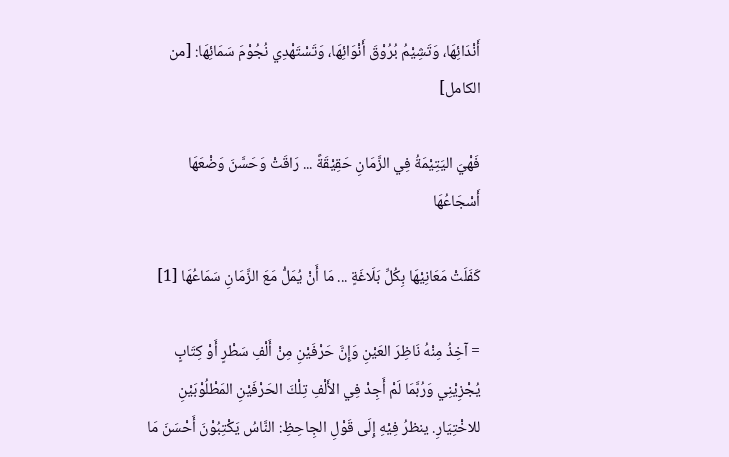أَنْدَائِهَا، وَتَشِيْمُ بُرُوْقَ أَنْوَائِهَا، وَتَسْتَهْدِي نُجُوْمَ سَمَائِهَا: [من الكامل]

فَهْيَ اليَتِيْمَةُ فِي الزَّمَانِ حَقِيْقَةً ... رَاقَتْ وَحَسَّنَ وَضْعَهَا أَسْجَاعُهَا

كَفَلَتْ مَعَانِيْهَا بِكُلِّ بَلَاغَةٍ ... مَا أَنْ يُمَلُّ مَعَ الزَّمَانِ سَمَاعُهَا [1]

= آخِذُ مِنْهُ نَاظِرَ العَيْنِ وَإِنَّ حَرْفَيْنِ مِنْ أَلْفِ سَطْرٍ أَوْ كِتَابٍ يُجْزِيْنِي وَرُبَّمَا لَمْ أَجِدْ فِي الأَلْفِ تِلْكَ الحَرْفَيْنِ المَطْلُوْبَيْنِ للاخْتِيَارِ. ينظرُ فِيْهِ إِلَى قَوْلِ الجِاحِظِ: النَّاسُ يَكْتِبُوْنَ أَحْسَنَ مَا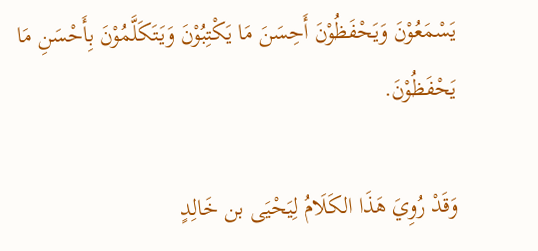يَسْمَعُوْنَ وَيَحْفَظُوْنَ أَحِسَنَ مَا يَكْتِبُوْنَ وَيَتَكَلَّمُوْنَ بِأَحْسَنِ مَا يَحْفَظُوْنَ.

وَقَدْ رُوِيَ هَذَا الكَلَامُ لِيَحْيَى بن خَالِدٍ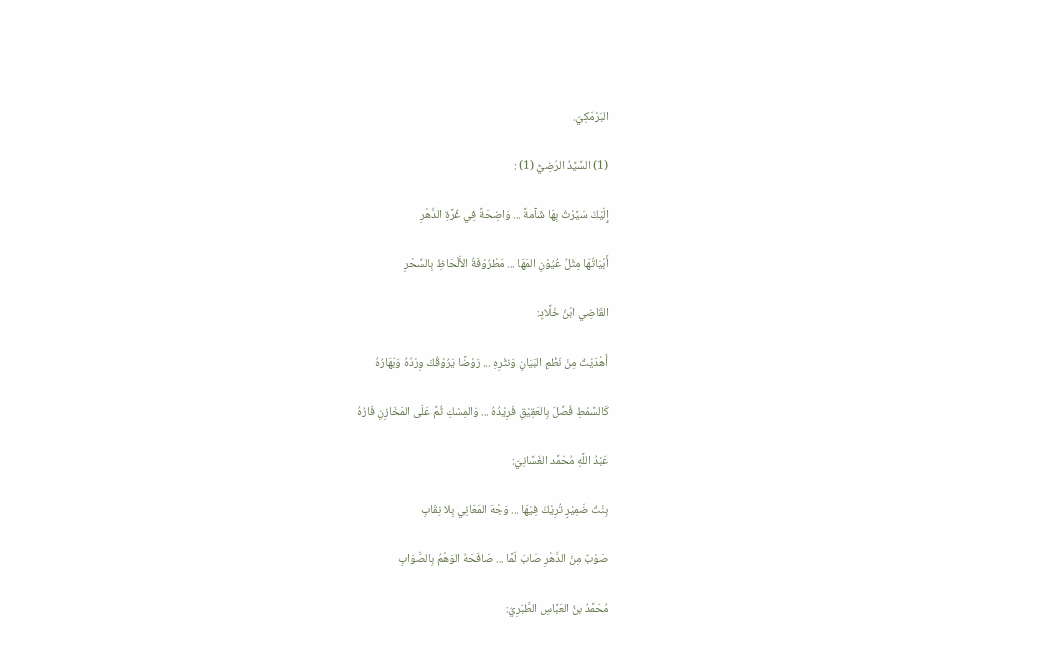البَرْمَكِيّ.

(1) السَّيِّدُ الرّضِيُّ (1) :

إِلَيْكَ سَيَّرْتُ بِهَا شَآمةً ... وَاضِحَةً فِي غُرَّةِ الدَّهْرِ

أَبْيَاتُهَا مِثْلُ عُيُوْنِ المَهَا ... مَطْرُوْفَةُ الأَلْحَاظِ بِالسِّحْرِ

القَاضِي ابْنُ خَلَّادٍ:

أَهْدَيْتُ مِنْ نَظْمِ البَيَانِ وَنثْرِهِ ... رَوْضًا يَرُوْقُكَ وِرْدُهُ وَبَهَارُهُ

كَالسَّمْطِ فُصِّلَ بِالعَقِيْقِ فَرِيْدُهُ ... وَالمِسْكِ ثُمَّ عَلَى المَخَازِنِ فَارُهُ

عَبْدُ اللَّهِ مُحَمَّد الغَسَّانِيّ:

بِنْتُ ضَمِيْرٍ تُرِيْكَ فِيْهَا ... وَجْهَ المَعَانِي بِلا نِقَابِ

صَوْبٌ مِنَ الدَّهْرِ صَابَ لَمَّا ... صَافَحَهُ الوَهْمُ بِالصَّوَابِ

مُحَمَّدُ بنُ العَبَّاسِ الطَّبَرِيّ: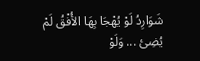شَوَارِدُ لَوْ يُهْجَا بِهَا الأُفْقُ لَمْ يُضِئ ... وَلَوْ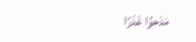مَدَحوُا غَدْرًا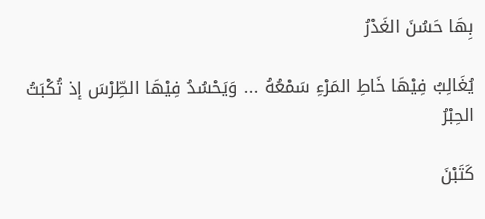بِهَا حَسُنَ الغَدْرُ

يُغَالِبُ فِيْهَا خَاطِ المَرْءِ سَمْعُهُ ... وَيَحْسُدُ فِيْهَا الطِّرْسَ إذ تُكْبَتُ الحِبْرُ

كَتَبْنَ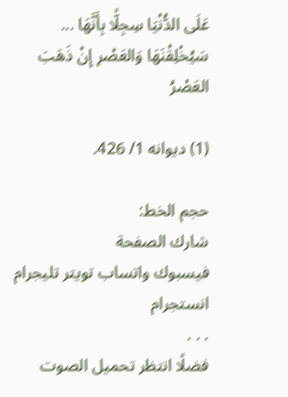عَلَى الدُّنْيَا سِجِلًّا بِأَنَّهَا ... سَيُخْلِقْنَهَا وَالعَصْرِ إِنْ ذَهَبَ العَصْرُ

(1) ديوانه 1/ 426.

حجم الخط:
شارك الصفحة
فيسبوك واتساب تويتر تليجرام انستجرام
. . .
فضلًا انتظر تحميل الصوت